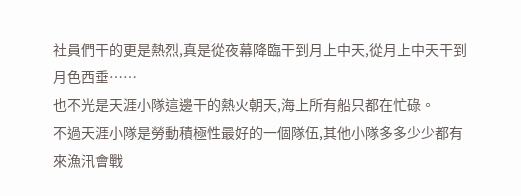社員們干的更是熱烈,真是從夜幕降臨干到月上中天,從月上中天干到月色西垂……
也不光是天涯小隊這邊干的熱火朝天,海上所有船只都在忙碌。
不過天涯小隊是勞動積極性最好的一個隊伍,其他小隊多多少少都有來漁汛會戰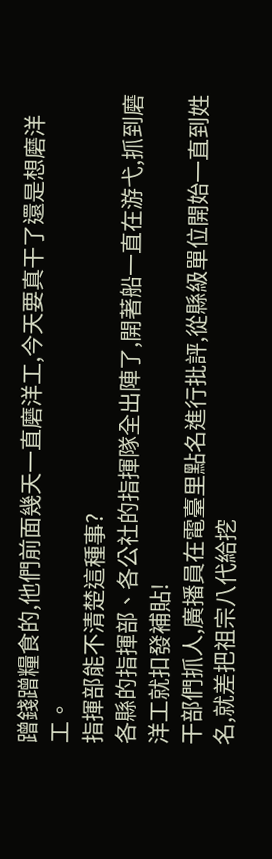蹭錢蹭糧食的,他們前面幾天一直磨洋工,今天要真干了還是想磨洋工。
指揮部能不清楚這種事?
各縣的指揮部、各公社的指揮隊全出陣了,開著船一直在游弋,抓到磨洋工就扣發補貼!
干部們抓人,廣播員在電臺里點名進行批評,從縣級單位開始一直到姓名,就差把祖宗八代給挖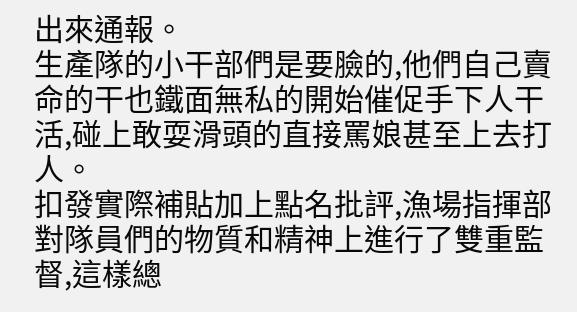出來通報。
生產隊的小干部們是要臉的,他們自己賣命的干也鐵面無私的開始催促手下人干活,碰上敢耍滑頭的直接罵娘甚至上去打人。
扣發實際補貼加上點名批評,漁場指揮部對隊員們的物質和精神上進行了雙重監督,這樣總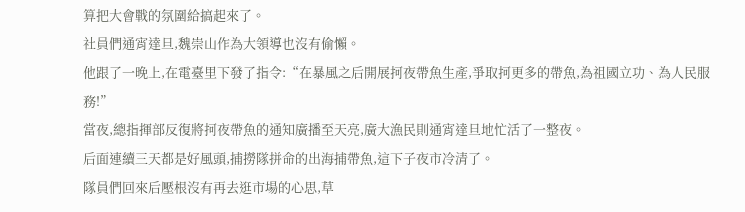算把大會戰的氛圍給搞起來了。
社員們通宵達旦,魏崇山作為大領導也沒有偷懶。
他跟了一晚上,在電臺里下發了指令:“在暴風之后開展抲夜帶魚生產,爭取抲更多的帶魚,為祖國立功、為人民服務!”
當夜,總指揮部反復將抲夜帶魚的通知廣播至天亮,廣大漁民則通宵達旦地忙活了一整夜。
后面連續三天都是好風頭,捕撈隊拼命的出海捕帶魚,這下子夜市冷清了。
隊員們回來后壓根沒有再去逛市場的心思,草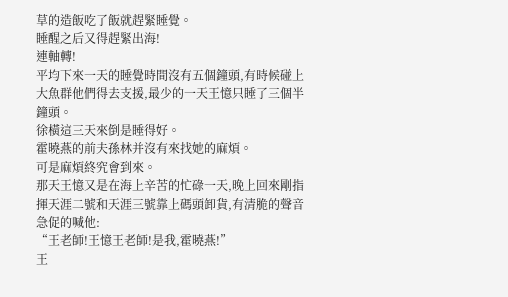草的造飯吃了飯就趕緊睡覺。
睡醒之后又得趕緊出海!
連軸轉!
平均下來一天的睡覺時間沒有五個鐘頭,有時候碰上大魚群他們得去支援,最少的一天王憶只睡了三個半鐘頭。
徐橫這三天來倒是睡得好。
霍曉燕的前夫孫林并沒有來找她的麻煩。
可是麻煩終究會到來。
那天王憶又是在海上辛苦的忙碌一天,晚上回來剛指揮天涯二號和天涯三號靠上碼頭卸貨,有清脆的聲音急促的喊他:
“王老師!王憶王老師!是我,霍曉燕!”
王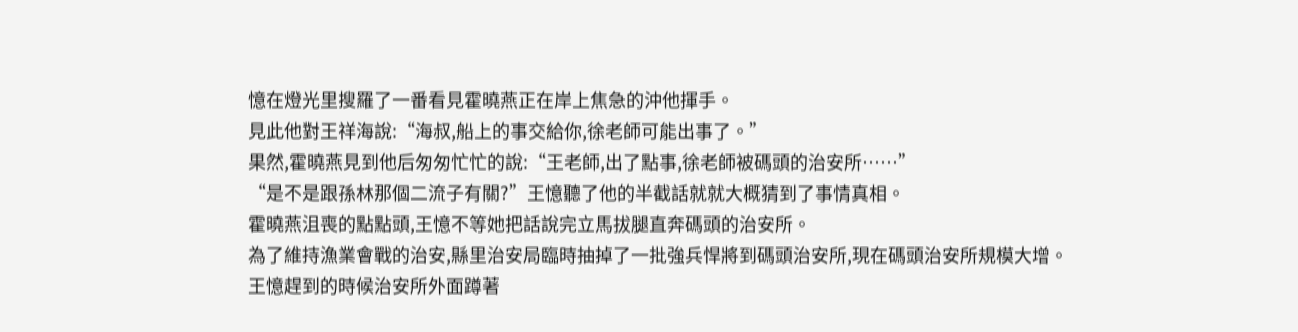憶在燈光里搜羅了一番看見霍曉燕正在岸上焦急的沖他揮手。
見此他對王祥海說:“海叔,船上的事交給你,徐老師可能出事了。”
果然,霍曉燕見到他后匆匆忙忙的說:“王老師,出了點事,徐老師被碼頭的治安所……”
“是不是跟孫林那個二流子有關?”王憶聽了他的半截話就就大概猜到了事情真相。
霍曉燕沮喪的點點頭,王憶不等她把話說完立馬拔腿直奔碼頭的治安所。
為了維持漁業會戰的治安,縣里治安局臨時抽掉了一批強兵悍將到碼頭治安所,現在碼頭治安所規模大增。
王憶趕到的時候治安所外面蹲著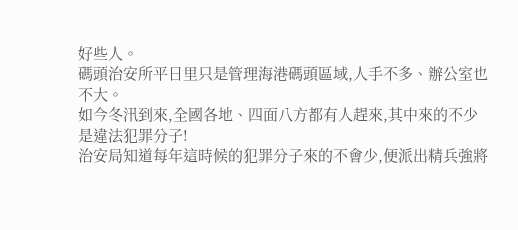好些人。
碼頭治安所平日里只是管理海港碼頭區域,人手不多、辦公室也不大。
如今冬汛到來,全國各地、四面八方都有人趕來,其中來的不少是違法犯罪分子!
治安局知道每年這時候的犯罪分子來的不會少,便派出精兵強將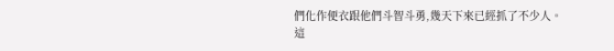們化作便衣跟他們斗智斗勇,幾天下來已經抓了不少人。
這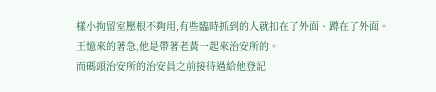樣小拘留室壓根不夠用,有些臨時抓到的人就扣在了外面、蹲在了外面。
王憶來的著急,他是帶著老黃一起來治安所的。
而碼頭治安所的治安員之前接待過給他登記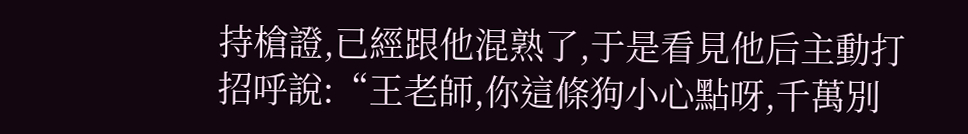持槍證,已經跟他混熟了,于是看見他后主動打招呼說:“王老師,你這條狗小心點呀,千萬別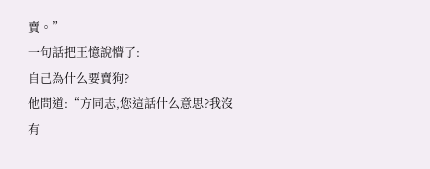賣。”
一句話把王憶說懵了:
自己為什么要賣狗?
他問道:“方同志,您這話什么意思?我沒有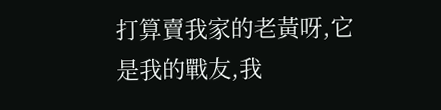打算賣我家的老黃呀,它是我的戰友,我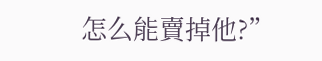怎么能賣掉他?”